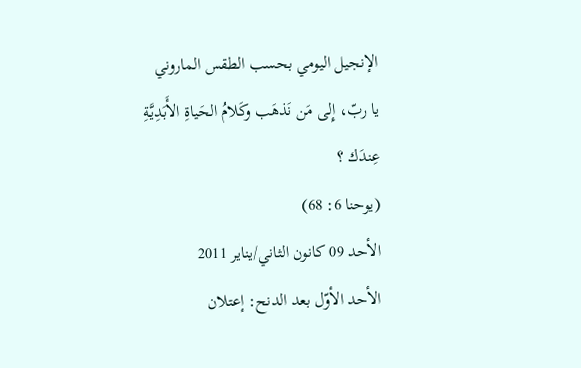الإنجيل اليومي بحسب الطقس الماروني
يا ربّ، إِلى مَن نَذهَب وكَلامُ الحَياةِ الأَبَدِيَّةِ عِندَك ؟
(يوحنا 6: 68)
الأحد 09 كانون الثاني/يناير 2011
الأحد الأوّل بعد الدنح: إعتلان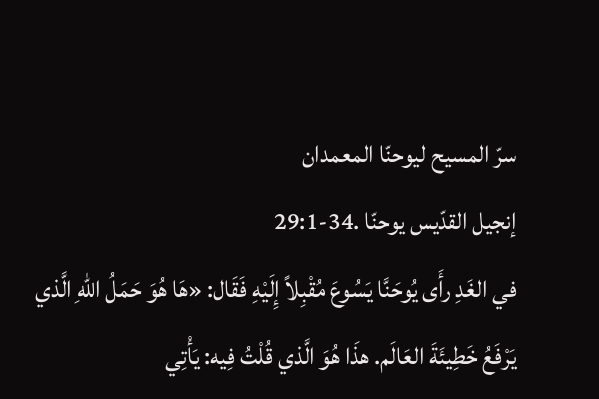سرّ المسيح ليوحنّا المعمدان
إنجيل القدّيس يوحنّا .34-29:1
في الغَدِ رأَى يُوحَنَّا يَسُوعَ مُقْبِلاً إِلَيْهِ فَقَال: «هَا هُوَ حَمَلُ اللهِ الَّذي يَرْفَعُ خَطِيئَةَ العَالَم. هذَا هُوَ الَّذي قُلْتُ فِيه: يَأْتِي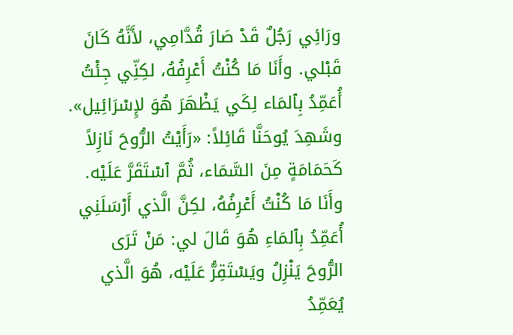ورَائِي رَجُلٌ قَدْ صَارَ قُدَّامِي، لأَنَّهُ كَانَ قَبْلي. وأَنَا مَا كُنْتُ أَعْرِفُهُ، لكِنِّي جِئْتُ أُعَمِّدُ بِٱلمَاء لِكَي يَظْهَرَ هُوَ لإِسْرَائِيل». وشَهِدَ يُوحَنَّا قَائِلاً: «رَأَيْتُ الرُّوحَ نَازِلاً كَحَمَامَةٍ مِنَ السَّمَاء، ثُمَّ ٱسْتَقَرَّ عَلَيْه. وأَنَا مَا كُنْتُ أَعْرِفُهُ، لكِنَّ الَّذي أَرْسَلَنِي أُعَمِّدُ بِٱلمَاءِ هُوَ قَالَ لي: مَنْ تَرَى الرُّوحَ يَنْزِلُ ويَسْتَقِرُّ عَلَيْه، هُوَ الَّذي يُعَمِّدُ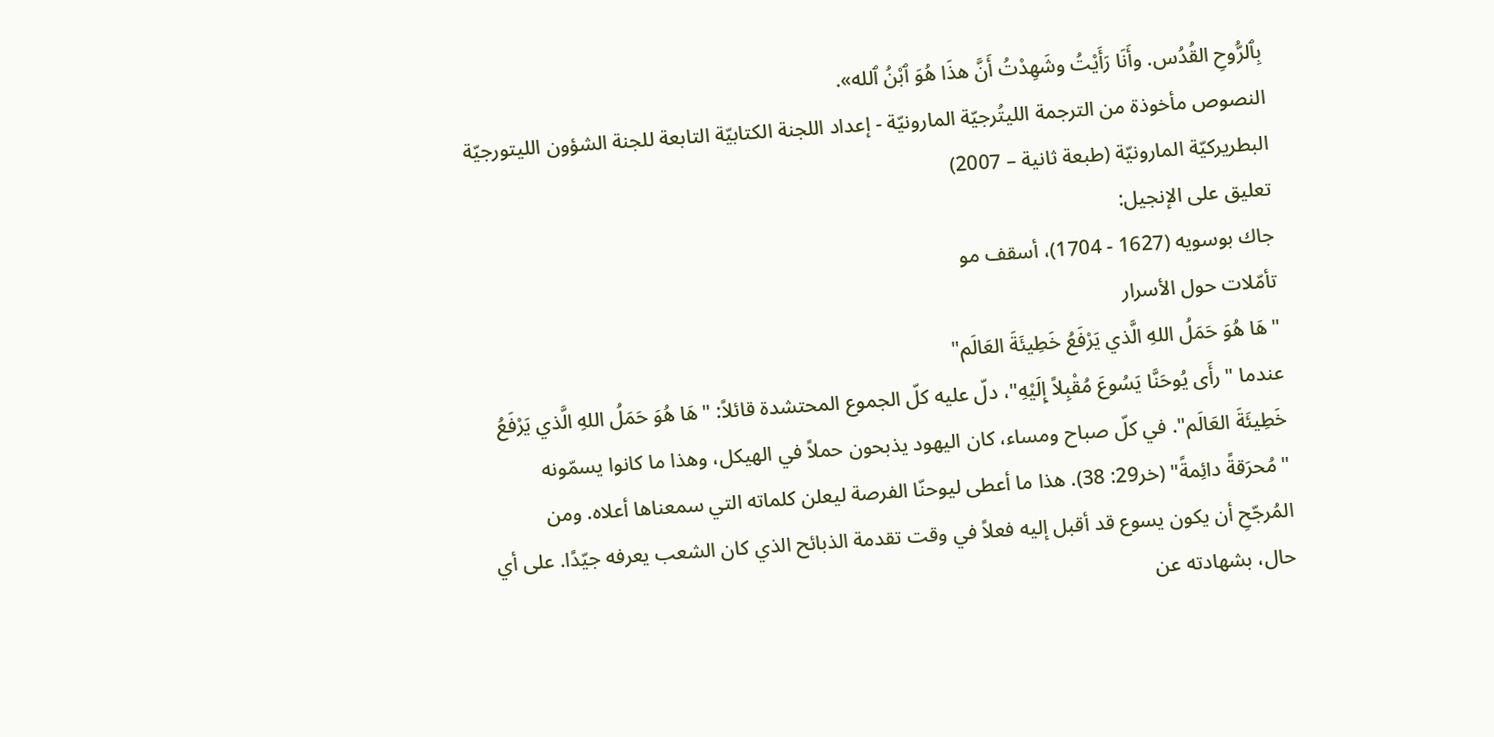بِٱلرُّوحِ القُدُس. وأَنَا رَأَيْتُ وشَهِدْتُ أَنَّ هذَا هُوَ ٱبْنُ ٱلله».
النصوص مأخوذة من الترجمة الليتُرجيّة المارونيّة - إعداد اللجنة الكتابيّة التابعة للجنة الشؤون الليتورجيّة البطريركيّة المارونيّة (طبعة ثانية – 2007)
تعليق على الإنجيل:
جاك بوسويه (1627 - 1704)، أسقف مو
تأمّلات حول الأسرار
"هَا هُوَ حَمَلُ اللهِ الَّذي يَرْفَعُ خَطِيئَةَ العَالَم"
عندما "رأَى يُوحَنَّا يَسُوعَ مُقْبِلاً إِلَيْهِ"، دلّ عليه كلّ الجموع المحتشدة قائلاً: "هَا هُوَ حَمَلُ اللهِ الَّذي يَرْفَعُ خَطِيئَةَ العَالَم". في كلّ صباح ومساء، كان اليهود يذبحون حملاً في الهيكل، وهذا ما كانوا يسمّونه "مُحرَقةً دائِمةً" (خر29: 38). هذا ما أعطى ليوحنّا الفرصة ليعلن كلماته التي سمعناها أعلاه. ومن المُرجّحِ أن يكون يسوع قد أقبل إليه فعلاً في وقت تقدمة الذبائح الذي كان الشعب يعرفه جيّدًا. على أي حال، بشهادته عن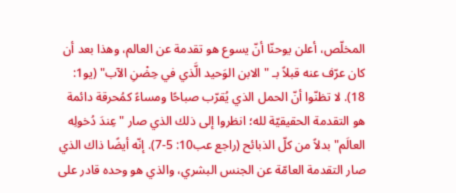المخلّص، أعلن يوحنّا أنّ يسوع هو تقدمة عن العالم، وهذا بعد أن كان عرّف عنه قبلاً بـ "الابن الوَحيد الَّذي في حِضْنِ الآب" (يو1: 18). لا تظنّوا أنّ الحمل الذي يُقرّب صباحًا ومساءً كمُحرقة دائمة هو التقدمة الحقيقيّة لله؛ انظروا إلى ذلك الذي صار "عِندَ دُخولِه العالَم" بدلاً من كلّ الذبائح (راجع عب10: 5-7). إنّه أيضًا ذاك الذي صار التقدمة العامّة عن الجنس البشري، والذي هو وحده قادر على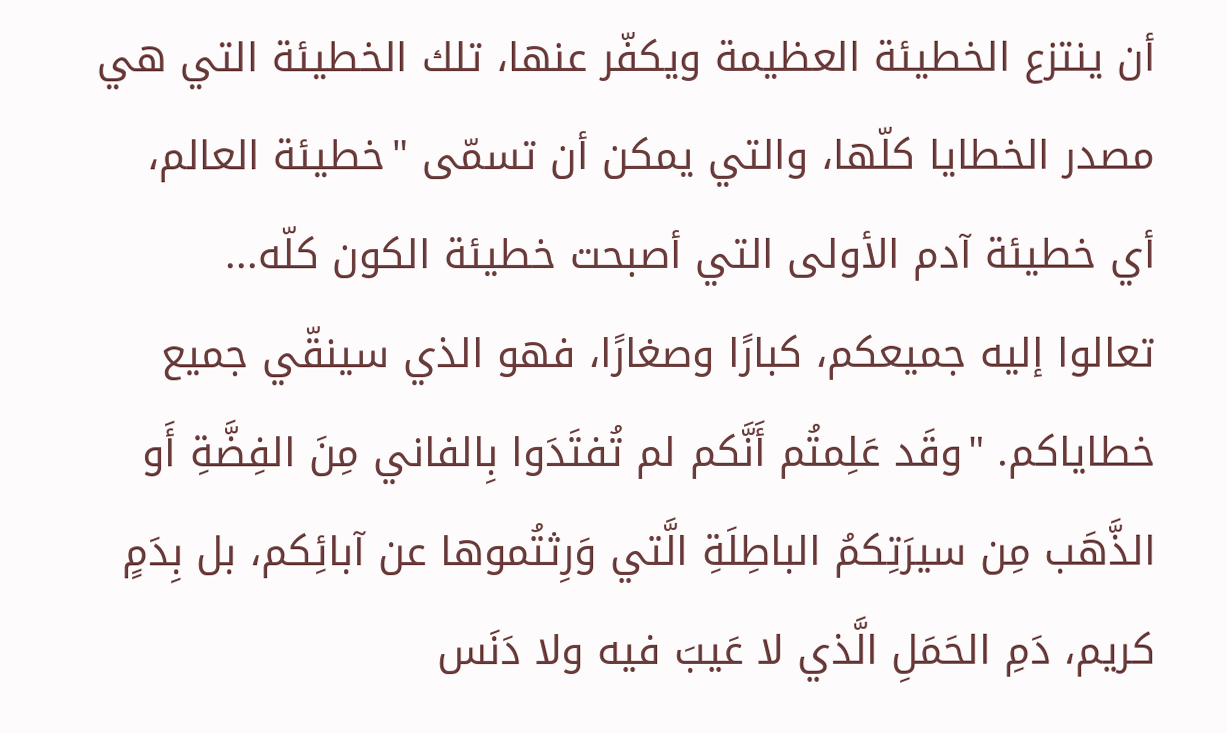أن ينتزع الخطيئة العظيمة ويكفّر عنها، تلك الخطيئة التي هي مصدر الخطايا كلّها، والتي يمكن أن تسمّى "خطيئة العالم، أي خطيئة آدم الأولى التي أصبحت خطيئة الكون كلّه...
تعالوا إليه جميعكم، كبارًا وصغارًا، فهو الذي سينقّي جميع خطاياكم. "وقَد عَلِمتُم أَنَّكم لم تُفتَدَوا بِالفاني مِنَ الفِضَّةِ أَو الذَّهَب مِن سيرَتِكمُ الباطِلَةِ الَّتي وَرِثتُموها عن آبائِكم، بل بِدَمٍ كريم، دَمِ الحَمَلِ الَّذي لا عَيبَ فيه ولا دَنَس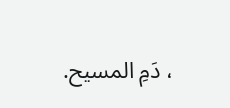، دَمِ المسيح.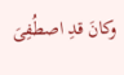وكانَ قدِ اصطُفِىَ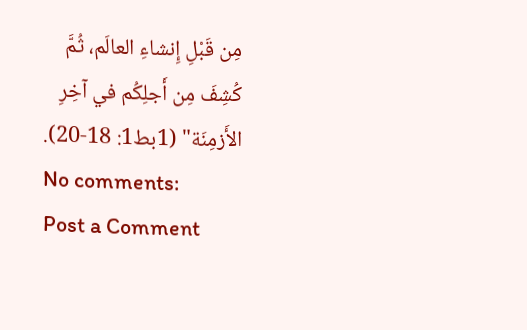مِن قَبْلِ إِنشاءِ العالَم، ثُمَّ كُشِفَ مِن أَجلِكُم في آخِرِ الأَزمِنَة" (1بط1: 18-20).
No comments:
Post a Comment